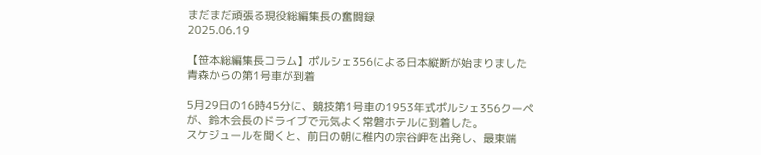まだまだ頑張る現役総編集長の奮闘録
2025.06.19

【笹本総編集長コラム】ポルシェ356による日本縦断が始まりました
青森からの第1号車が到着

5月29日の16時45分に、競技第1号車の1953年式ポルシェ356クーペが、鈴木会長のドライブで元気よく常磐ホテルに到着した。
スケジュールを聞くと、前日の朝に稚内の宗谷岬を出発し、最東端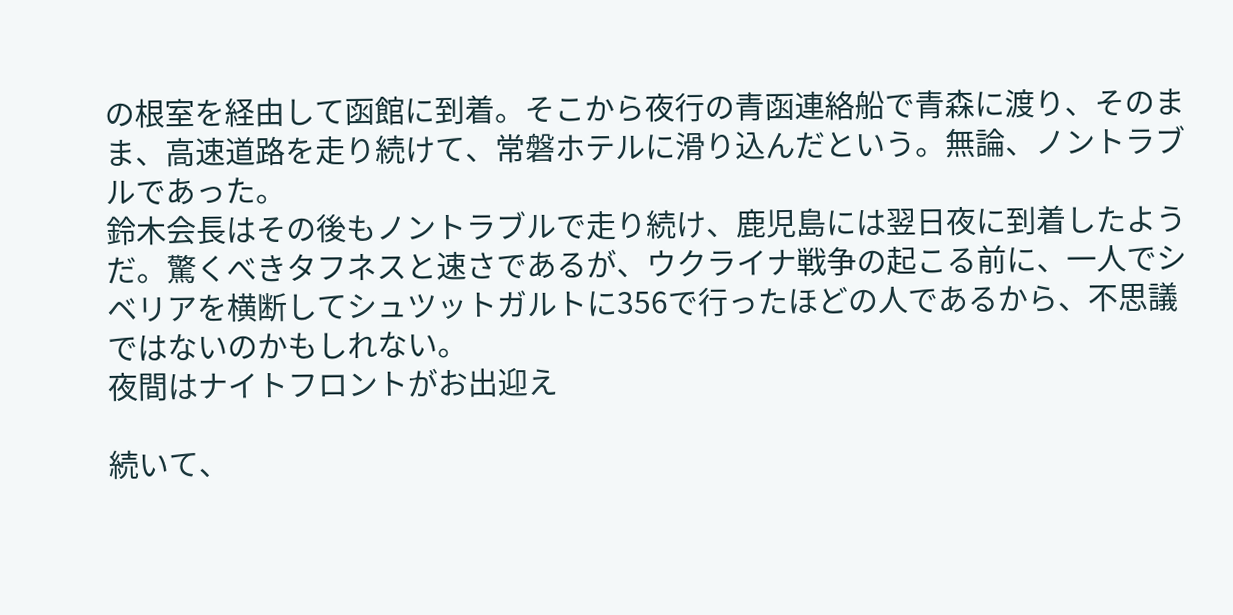の根室を経由して函館に到着。そこから夜行の青函連絡船で青森に渡り、そのまま、高速道路を走り続けて、常磐ホテルに滑り込んだという。無論、ノントラブルであった。
鈴木会長はその後もノントラブルで走り続け、鹿児島には翌日夜に到着したようだ。驚くべきタフネスと速さであるが、ウクライナ戦争の起こる前に、一人でシベリアを横断してシュツットガルトに356で行ったほどの人であるから、不思議ではないのかもしれない。
夜間はナイトフロントがお出迎え

続いて、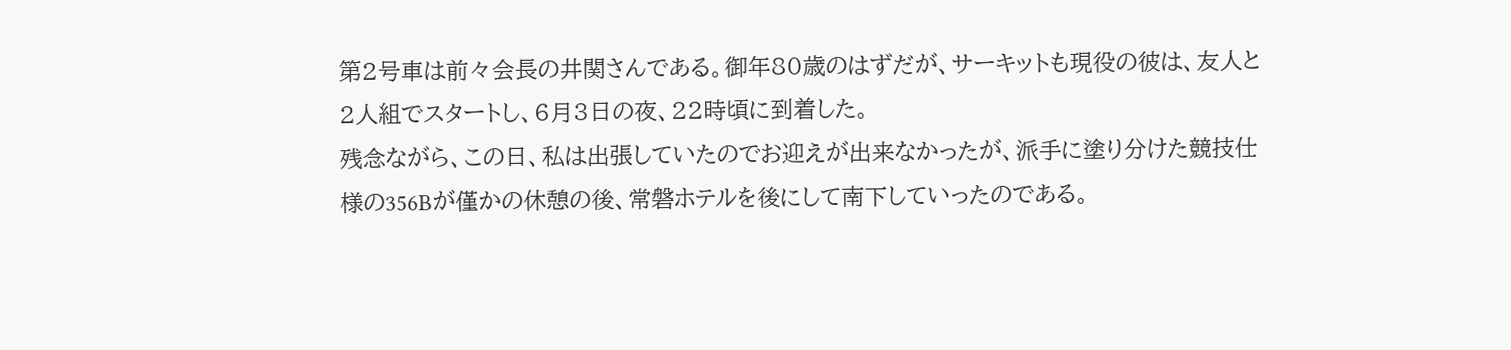第2号車は前々会長の井関さんである。御年80歳のはずだが、サーキットも現役の彼は、友人と2人組でスタートし、6月3日の夜、22時頃に到着した。
残念ながら、この日、私は出張していたのでお迎えが出来なかったが、派手に塗り分けた競技仕様の356Bが僅かの休憩の後、常磐ホテルを後にして南下していったのである。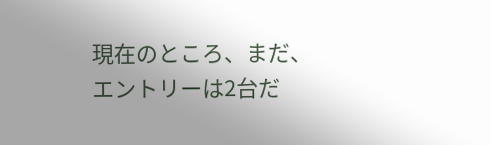現在のところ、まだ、エントリーは2台だ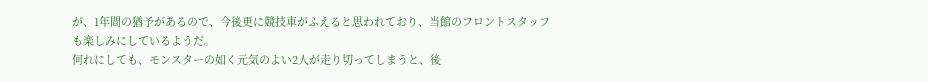が、1年間の猶予があるので、今後更に競技車がふえると思われており、当館のフロントスタッフも楽しみにしているようだ。
何れにしても、モンスターの如く元気のよい2人が走り切ってしまうと、後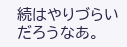続はやりづらいだろうなあ。